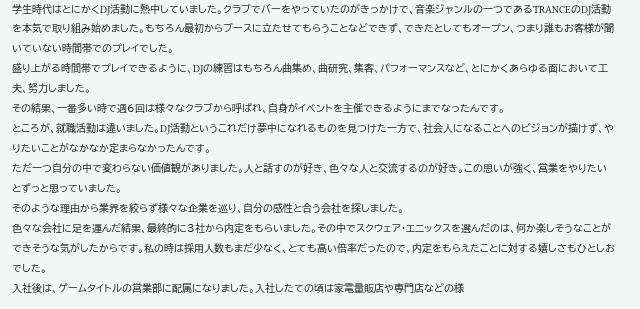学生時代はとにかくDJ活動に熱中していました。クラブでバーをやっていたのがきっかけで、音楽ジャンルの一つであるTRANCEのDJ活動を本気で取り組み始めました。もちろん最初からブースに立たせてもらうことなどできず、できたとしてもオープン、つまり誰もお客様が聞いていない時間帯でのプレイでした。
盛り上がる時間帯でプレイできるように、DJの練習はもちろん曲集め、曲研究、集客、パフォーマンスなど、とにかくあらゆる面において工夫、努力しました。
その結果、一番多い時で週6回は様々なクラブから呼ばれ、自身がイベントを主催できるようにまでなったんです。
ところが、就職活動は違いました。DJ活動というこれだけ夢中になれるものを見つけた一方で、社会人になることへのビジョンが描けず、やりたいことがなかなか定まらなかったんです。
ただ一つ自分の中で変わらない価値観がありました。人と話すのが好き、色々な人と交流するのが好き。この思いが強く、営業をやりたいとずっと思っていました。
そのような理由から業界を絞らず様々な企業を巡り、自分の感性と合う会社を探しました。
色々な会社に足を運んだ結果、最終的に3社から内定をもらいました。その中でスクウェア・エニックスを選んだのは、何か楽しそうなことができそうな気がしたからです。私の時は採用人数もまだ少なく、とても高い倍率だったので、内定をもらえたことに対する嬉しさもひとしおでした。
入社後は、ゲームタイトルの営業部に配属になりました。入社したての頃は家電量販店や専門店などの様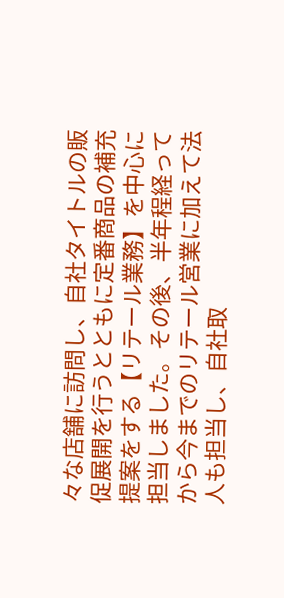々な店舗に訪問し、自社タイトルの販促展開を行うとともに定番商品の補充提案をする【リテール業務】を中心に担当しました。その後、半年程経ってから今までのリテール営業に加えて法人も担当し、自社取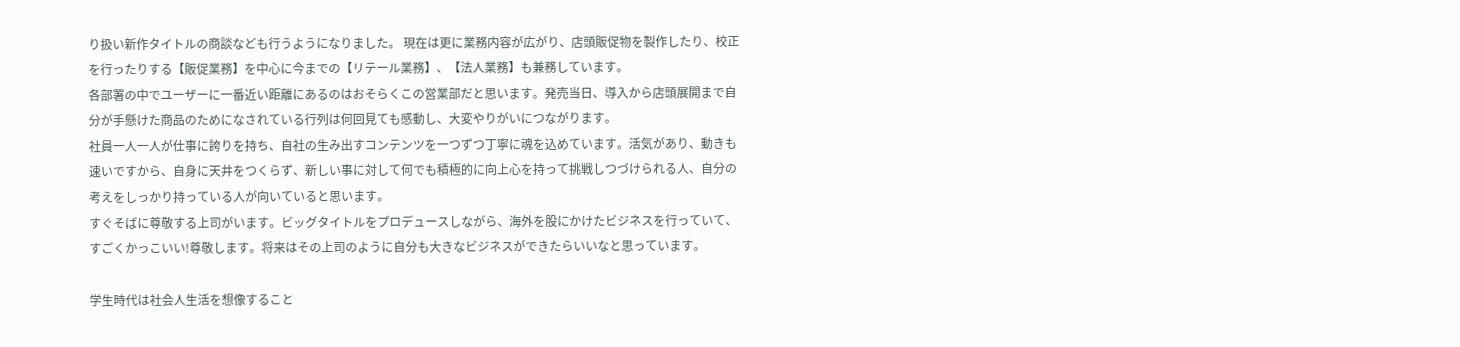り扱い新作タイトルの商談なども行うようになりました。 現在は更に業務内容が広がり、店頭販促物を製作したり、校正を行ったりする【販促業務】を中心に今までの【リテール業務】、【法人業務】も兼務しています。
各部署の中でユーザーに一番近い距離にあるのはおそらくこの営業部だと思います。発売当日、導入から店頭展開まで自分が手懸けた商品のためになされている行列は何回見ても感動し、大変やりがいにつながります。
社員一人一人が仕事に誇りを持ち、自社の生み出すコンテンツを一つずつ丁寧に魂を込めています。活気があり、動きも速いですから、自身に天井をつくらず、新しい事に対して何でも積極的に向上心を持って挑戦しつづけられる人、自分の考えをしっかり持っている人が向いていると思います。
すぐそばに尊敬する上司がいます。ビッグタイトルをプロデュースしながら、海外を股にかけたビジネスを行っていて、すごくかっこいい!尊敬します。将来はその上司のように自分も大きなビジネスができたらいいなと思っています。

学生時代は社会人生活を想像すること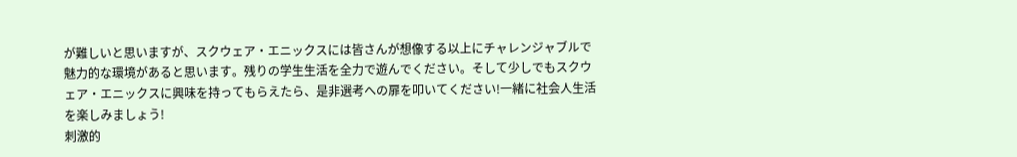が難しいと思いますが、スクウェア・エニックスには皆さんが想像する以上にチャレンジャブルで魅力的な環境があると思います。残りの学生生活を全力で遊んでください。そして少しでもスクウェア・エニックスに興味を持ってもらえたら、是非選考への扉を叩いてください!一緒に社会人生活を楽しみましょう!
刺激的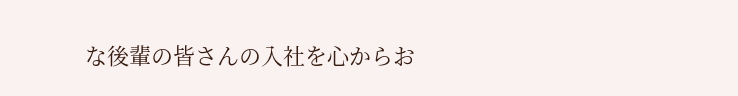な後輩の皆さんの入社を心からお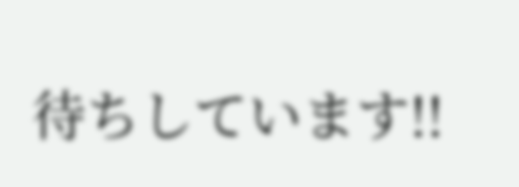待ちしています!!